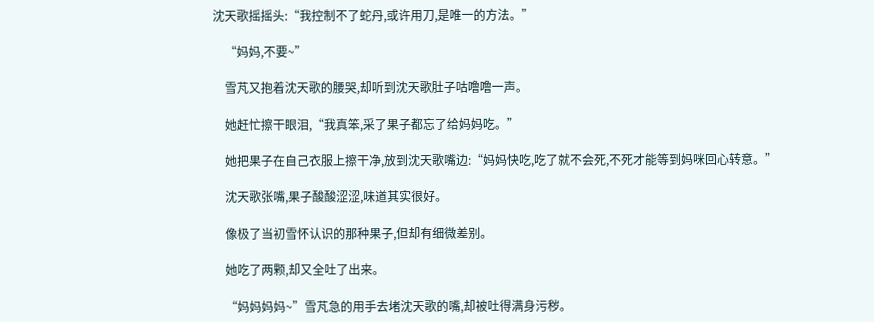沈天歌摇摇头:“我控制不了蛇丹,或许用刀,是唯一的方法。”

    “妈妈,不要~”

    雪芃又抱着沈天歌的腰哭,却听到沈天歌肚子咕噜噜一声。

    她赶忙擦干眼泪,“我真笨,采了果子都忘了给妈妈吃。”

    她把果子在自己衣服上擦干净,放到沈天歌嘴边:“妈妈快吃,吃了就不会死,不死才能等到妈咪回心转意。”

    沈天歌张嘴,果子酸酸涩涩,味道其实很好。

    像极了当初雪怀认识的那种果子,但却有细微差别。

    她吃了两颗,却又全吐了出来。

    “妈妈妈妈~”雪芃急的用手去堵沈天歌的嘴,却被吐得满身污秽。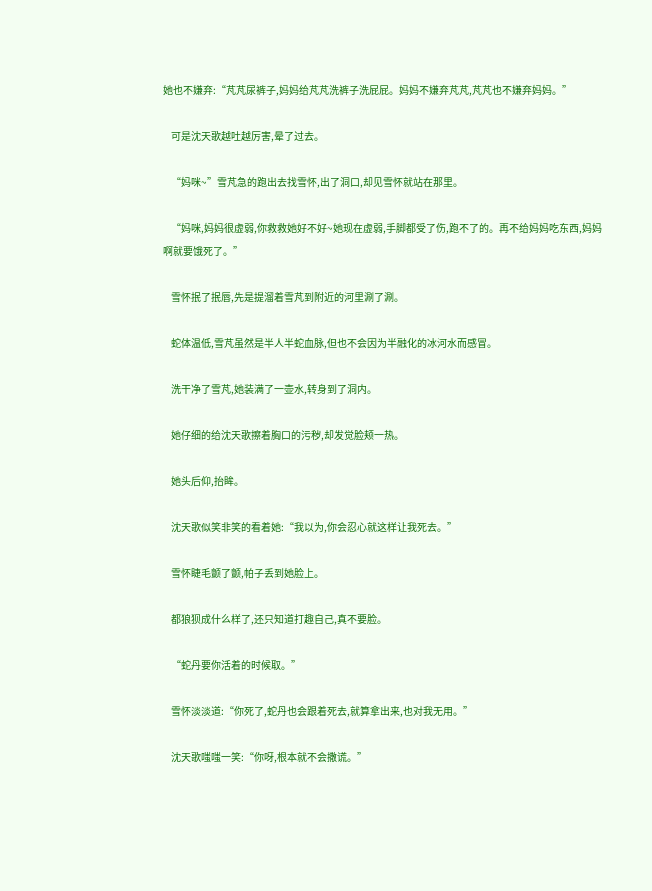她也不嫌弃:“芃芃尿裤子,妈妈给芃芃洗裤子洗屁屁。妈妈不嫌弃芃芃,芃芃也不嫌弃妈妈。”

    可是沈天歌越吐越厉害,晕了过去。

    “妈咪~”雪芃急的跑出去找雪怀,出了洞口,却见雪怀就站在那里。

    “妈咪,妈妈很虚弱,你救救她好不好~她现在虚弱,手脚都受了伤,跑不了的。再不给妈妈吃东西,妈妈啊就要饿死了。”

    雪怀抿了抿唇,先是提溜着雪芃到附近的河里涮了涮。

    蛇体温低,雪芃虽然是半人半蛇血脉,但也不会因为半融化的冰河水而感冒。

    洗干净了雪芃,她装满了一壶水,转身到了洞内。

    她仔细的给沈天歌擦着胸口的污秽,却发觉脸颊一热。

    她头后仰,抬眸。

    沈天歌似笑非笑的看着她:“我以为,你会忍心就这样让我死去。”

    雪怀睫毛颤了颤,帕子丢到她脸上。

    都狼狈成什么样了,还只知道打趣自己,真不要脸。

    “蛇丹要你活着的时候取。”

    雪怀淡淡道:“你死了,蛇丹也会跟着死去,就算拿出来,也对我无用。”

    沈天歌嗤嗤一笑:“你呀,根本就不会撒谎。”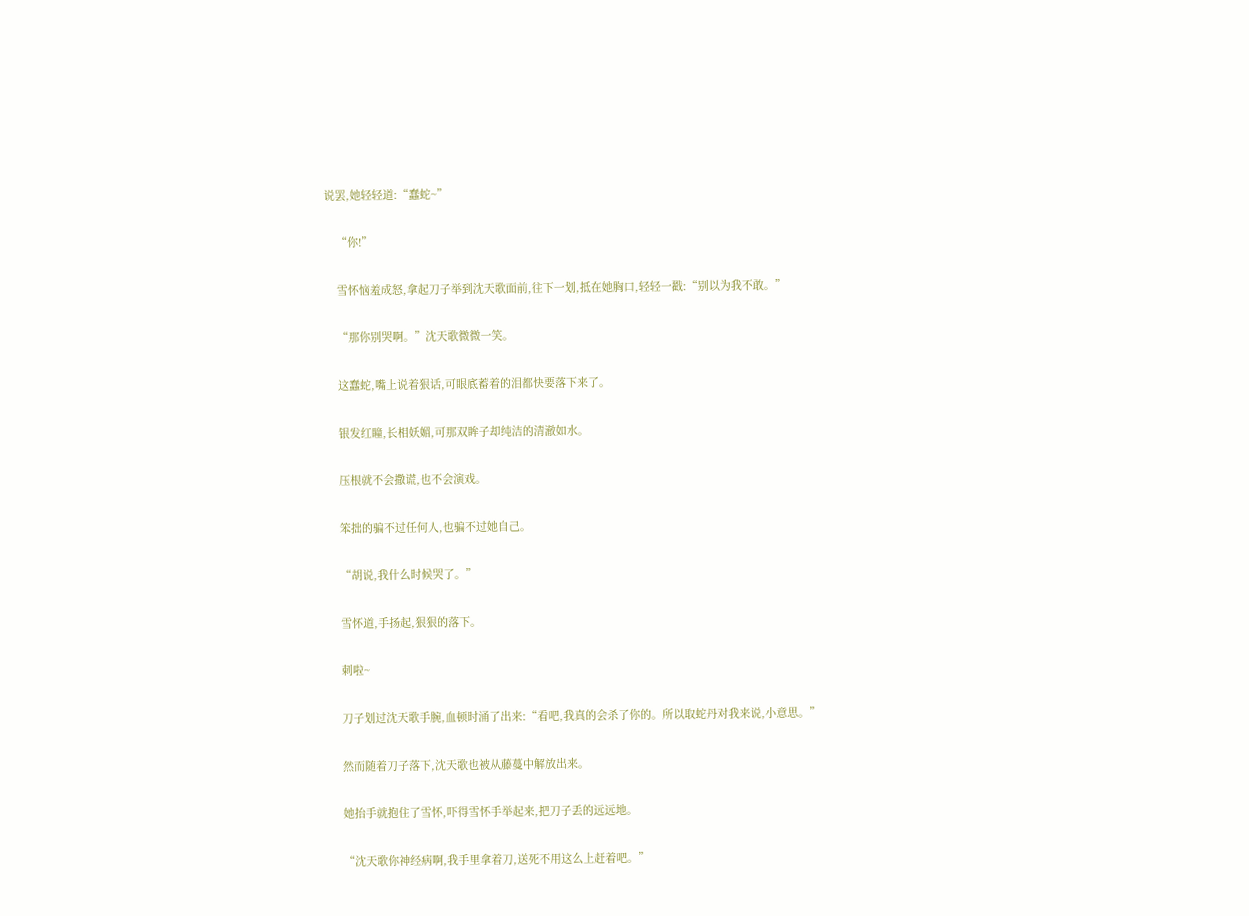说罢,她轻轻道:“蠢蛇~”

    “你!”

    雪怀恼羞成怒,拿起刀子举到沈天歌面前,往下一划,抵在她胸口,轻轻一戳:“别以为我不敢。”

    “那你别哭啊。”沈天歌微微一笑。

    这蠢蛇,嘴上说着狠话,可眼底蓄着的泪都快要落下来了。

    银发红瞳,长相妖媚,可那双眸子却纯洁的清澈如水。

    压根就不会撒谎,也不会演戏。

    笨拙的骗不过任何人,也骗不过她自己。

    “胡说,我什么时候哭了。”

    雪怀道,手扬起,狠狠的落下。

    刺啦~

    刀子划过沈天歌手腕,血顿时涌了出来:“看吧,我真的会杀了你的。所以取蛇丹对我来说,小意思。”

    然而随着刀子落下,沈天歌也被从藤蔓中解放出来。

    她抬手就抱住了雪怀,吓得雪怀手举起来,把刀子丢的远远地。

    “沈天歌你神经病啊,我手里拿着刀,送死不用这么上赶着吧。”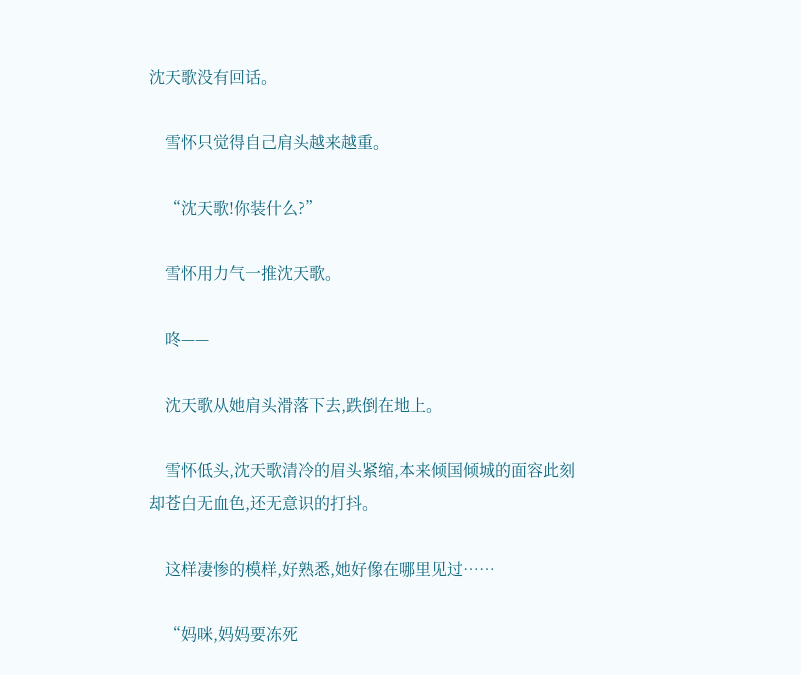沈天歌没有回话。

    雪怀只觉得自己肩头越来越重。

    “沈天歌!你装什么?”

    雪怀用力气一推沈天歌。

    咚——

    沈天歌从她肩头滑落下去,跌倒在地上。

    雪怀低头,沈天歌清冷的眉头紧缩,本来倾国倾城的面容此刻却苍白无血色,还无意识的打抖。

    这样凄惨的模样,好熟悉,她好像在哪里见过……

    “妈咪,妈妈要冻死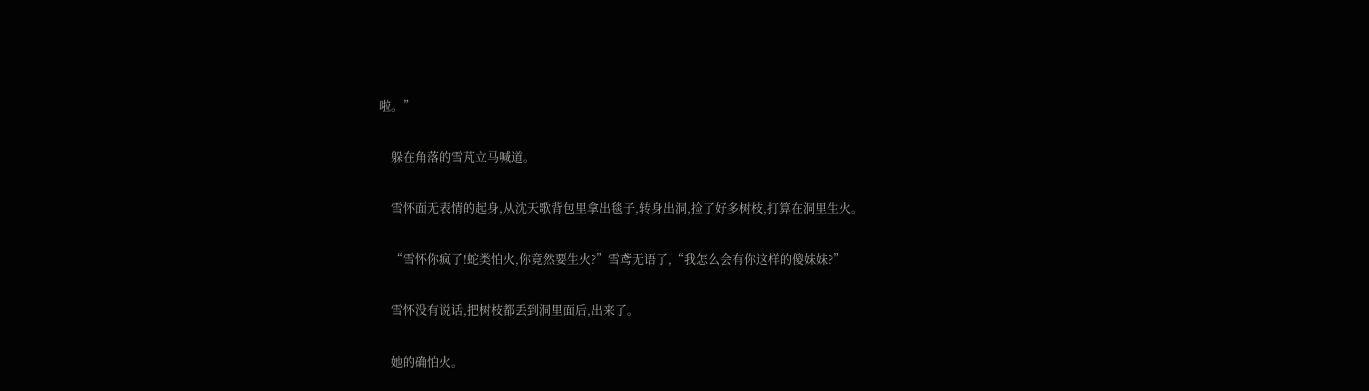啦。”

    躲在角落的雪芃立马喊道。

    雪怀面无表情的起身,从沈天歌背包里拿出毯子,转身出洞,捡了好多树枝,打算在洞里生火。

    “雪怀你疯了!蛇类怕火,你竟然要生火?”雪鸢无语了,“我怎么会有你这样的傻妹妹?”

    雪怀没有说话,把树枝都丢到洞里面后,出来了。

    她的确怕火。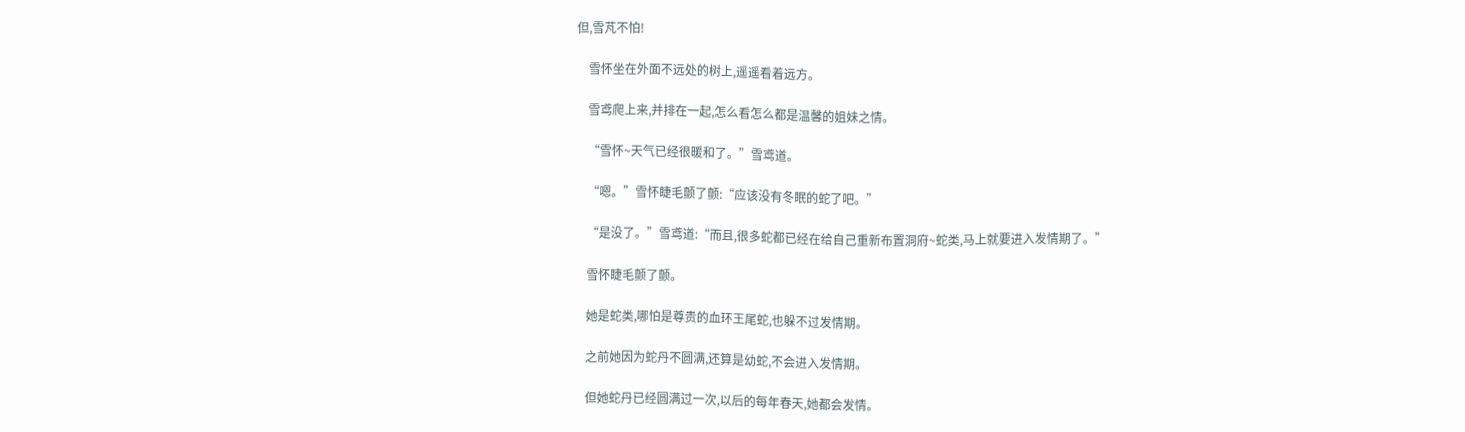但,雪芃不怕!

    雪怀坐在外面不远处的树上,遥遥看着远方。

    雪鸢爬上来,并排在一起,怎么看怎么都是温馨的姐妹之情。

    “雪怀~天气已经很暖和了。”雪鸢道。

    “嗯。”雪怀睫毛颤了颤:“应该没有冬眠的蛇了吧。”

    “是没了。”雪鸢道:“而且,很多蛇都已经在给自己重新布置洞府~蛇类,马上就要进入发情期了。”

    雪怀睫毛颤了颤。

    她是蛇类,哪怕是尊贵的血环王尾蛇,也躲不过发情期。

    之前她因为蛇丹不圆满,还算是幼蛇,不会进入发情期。

    但她蛇丹已经圆满过一次,以后的每年春天,她都会发情。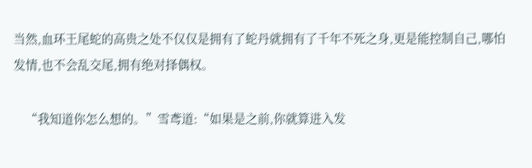当然,血环王尾蛇的高贵之处不仅仅是拥有了蛇丹就拥有了千年不死之身,更是能控制自己,哪怕发情,也不会乱交尾,拥有绝对择偶权。

    “我知道你怎么想的。”雪鸢道:“如果是之前,你就算进入发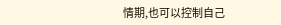情期,也可以控制自己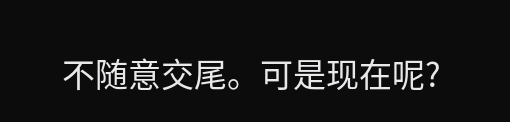不随意交尾。可是现在呢?